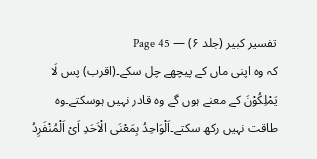تفسیر کبیر (جلد ۶) — Page 45
کہ وہ اپنی ماں کے پیچھے چل سکے۔(اقرب) پس لَا يَمْلِكُوْنَ کے معنے ہوں گے وہ قادر نہیں ہوسکتے۔وہ طاقت نہیں رکھ سکتے۔اَلْوَاحِدُ بِمَعْنَی الْاَحَدِ اَیْ اَلْمُنْفَرِدُ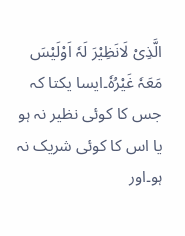الَّذِیْ لَانَظِیْرَ لَہٗ اَوْلَیْسَ مَعَہٗ غَیْرُہٗ۔ایسا یکتا کہ جس کا کوئی نظیر نہ ہو یا اس کا کوئی شریک نہ ہو۔اور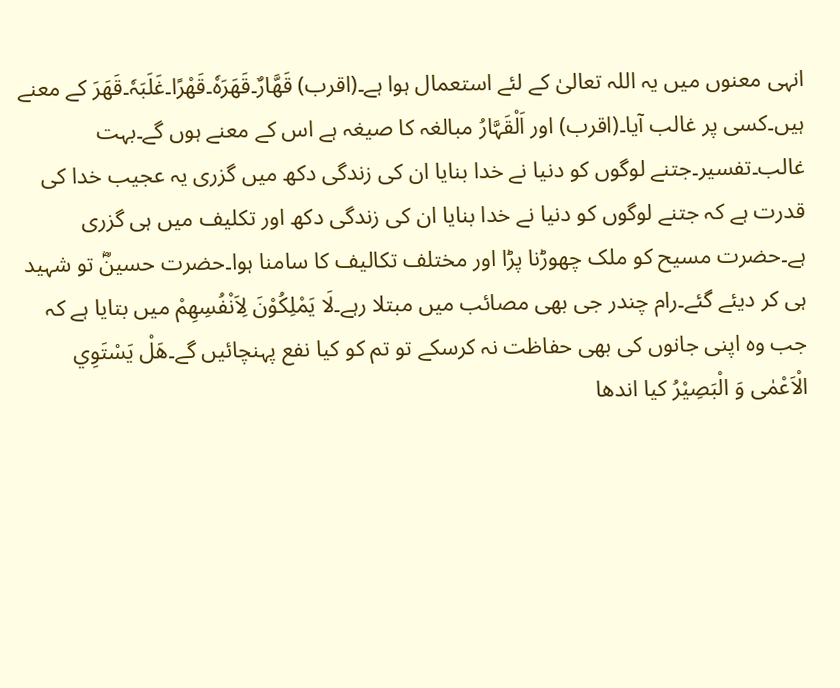انہی معنوں میں یہ اللہ تعالیٰ کے لئے استعمال ہوا ہے۔(اقرب) قَھَّارٌ۔قَھَرَہٗ۔قَھْرًا۔غَلَبَہٗ۔قَھَرَ کے معنے ہیں۔کسی پر غالب آیا۔(اقرب) اور اَلْقَہَّارُ مبالغہ کا صیغہ ہے اس کے معنے ہوں گے۔بہت غالب۔تفسیر۔جتنے لوگوں کو دنیا نے خدا بنایا ان کی زندگی دکھ میں گزری یہ عجیب خدا کی قدرت ہے کہ جتنے لوگوں کو دنیا نے خدا بنایا ان کی زندگی دکھ اور تکلیف میں ہی گزری ہے۔حضرت مسیح کو ملک چھوڑنا پڑا اور مختلف تکالیف کا سامنا ہوا۔حضرت حسینؓ تو شہید ہی کر دیئے گئے۔رام چندر جی بھی مصائب میں مبتلا رہے۔لَا يَمْلِكُوْنَ لِاَنْفُسِهِمْ میں بتایا ہے کہ جب وہ اپنی جانوں کی بھی حفاظت نہ کرسکے تو تم کو کیا نفع پہنچائیں گے۔هَلْ يَسْتَوِي الْاَعْمٰى وَ الْبَصِيْرُ کیا اندھا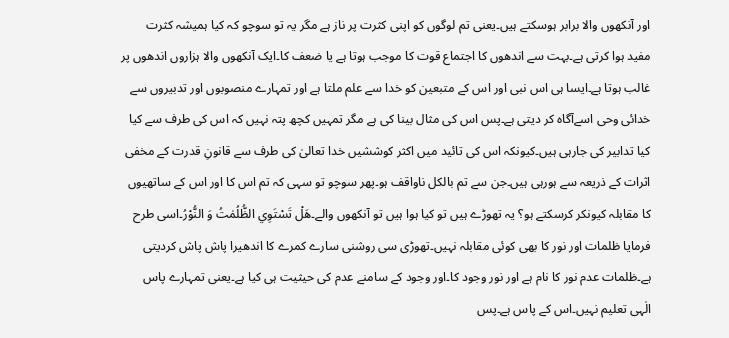اور آنکھوں والا برابر ہوسکتے ہیں۔یعنی تم لوگوں کو اپنی کثرت پر ناز ہے مگر یہ تو سوچو کہ کیا ہمیشہ کثرت مفید ہوا کرتی ہے۔بہت سے اندھوں کا اجتماع قوت کا موجب ہوتا ہے یا ضعف کا۔ایک آنکھوں والا ہزاروں اندھوں پر غالب ہوتا ہے۔ایسا ہی اس نبی اور اس کے متبعین کو خدا سے علم ملتا ہے اور تمہارے منصوبوں اور تدبیروں سے خدائی وحی اسےآگاہ کر دیتی ہے۔پس اس کی مثال بینا کی ہے مگر تمہیں کچھ پتہ نہیں کہ اس کی طرف سے کیا کیا تدابیر کی جارہی ہیں۔کیونکہ اس کی تائید میں اکثر کوششیں خدا تعالیٰ کی طرف سے قانونِ قدرت کے مخفی اثرات کے ذریعہ سے ہورہی ہیں۔جن سے تم بالکل ناواقف ہو۔پھر سوچو تو سہی کہ تم اس کا اور اس کے ساتھیوں کا مقابلہ کیونکر کرسکتے ہو؟ یہ تھوڑے ہیں تو کیا ہوا ہیں تو آنکھوں والے۔هَلْ تَسْتَوِي الظُّلُمٰتُ وَ النُّوْرُ۔اسی طرح فرمایا ظلمات اور نور کا بھی کوئی مقابلہ نہیں۔تھوڑی سی روشنی سارے کمرے کا اندھیرا پاش پاش کردیتی ہے۔ظلمات عدم نور کا نام ہے اور نور وجود کا۔اور وجود کے سامنے عدم کی حیثیت ہی کیا ہے۔یعنی تمہارے پاس الٰہی تعلیم نہیں۔اس کے پاس ہے۔پس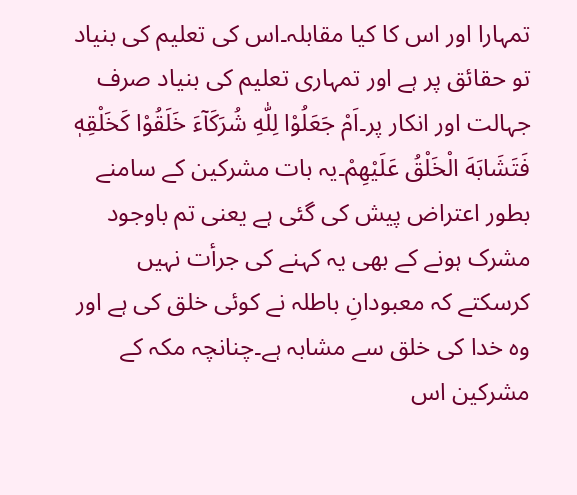تمہارا اور اس کا کیا مقابلہ۔اس کی تعلیم کی بنیاد تو حقائق پر ہے اور تمہاری تعلیم کی بنیاد صرف جہالت اور انکار پر۔اَمْ جَعَلُوْا لِلّٰهِ شُرَكَآءَ خَلَقُوْا كَخَلْقِهٖ فَتَشَابَهَ الْخَلْقُ عَلَيْهِمْ۔یہ بات مشرکین کے سامنے بطور اعتراض پیش کی گئی ہے یعنی تم باوجود مشرک ہونے کے بھی یہ کہنے کی جرأت نہیں کرسکتے کہ معبودانِ باطلہ نے کوئی خلق کی ہے اور وہ خدا کی خلق سے مشابہ ہے۔چنانچہ مکہ کے مشرکین اس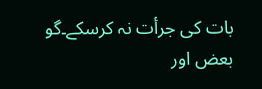بات کی جرأت نہ کرسکے۔گو بعض اور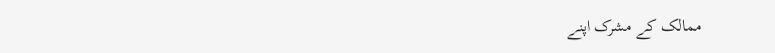ممالک کے مشرک اپنے